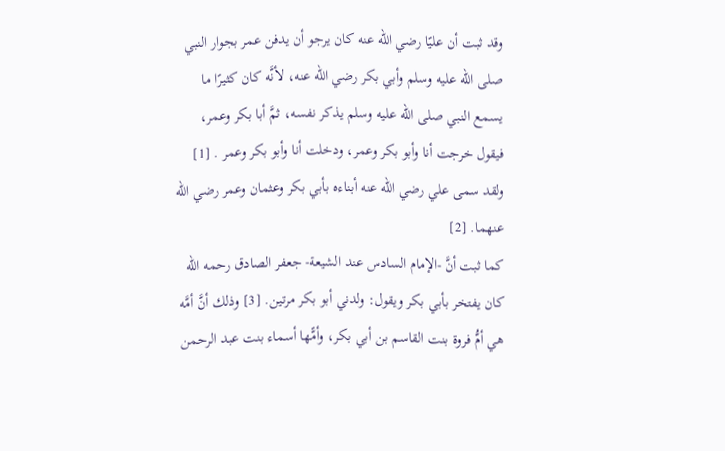وقد ثبت أن عليًا رضي الله عنه كان يرجو أن يدفن عمر بجوار النبي صلى الله عليه وسلم وأبي بكر رضي الله عنه، لأنَّه كان كثيرًا ما يسمع النبي صلى الله عليه وسلم يذكر نفسه، ثمَّ أبا بكر وعمر، فيقول خرجت أنا وأبو بكر وعمر، ودخلت أنا وأبو بكر وعمر . [1] ولقد سمى علي رضي الله عنه أبناءه بأبي بكر وعثمان وعمر رضي الله عنهما. [2]
كما ثبت أنَّ -الإمام السادس عند الشيعة- جعفر الصادق رحمه الله كان يفتخر بأبي بكر ويقول: ولدني أبو بكر مرتين. [3] وذلك أنَّ أمَّه هي أمُّ فروة بنت القاسم بن أبي بكر، وأمًّها أسماء بنت عبد الرحمن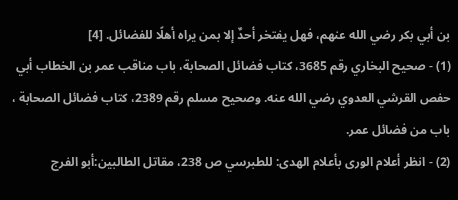بن أبي بكر رضي الله عنهم، فهل يفتخر أحدٌ إلا بمن يراه أهلًا للفضائل. [4]
(1) - صحيح البخاري رقم 3685، كتاب فضائل الصحابة، باب مناقب عمر بن الخطاب أبي حفص القرشي العدوي رضي الله عنه. وصحيح مسلم رقم 2389، كتاب فضائل الصحابة ، باب من فضائل عمر.
(2) - انظر أعلام الورى بأعلام الهدى: للطبرسي ص 238، مقاتل الطالبين:أبو الفرج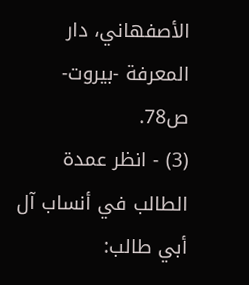الأصفهاني، دار المعرفة -بيروت- ص78.
(3) - انظر عمدة الطالب في أنساب آل أبي طالب: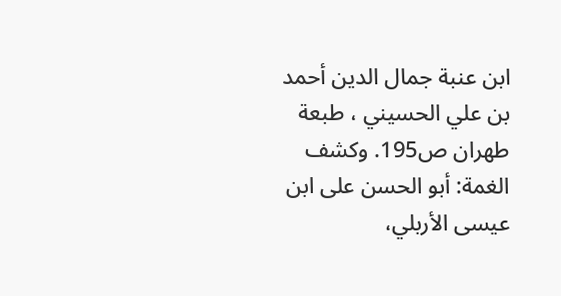ابن عنبة جمال الدين أحمد بن علي الحسيني ، طبعة طهران ص195. وكشف الغمة: أبو الحسن على ابن عيسى الأربلي،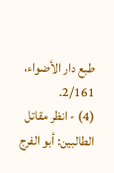طبع دار الأضواء، 2/161.
(4) - انظر مقاتل الطالبين: أبو الفرج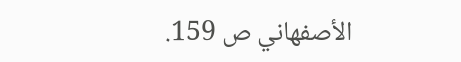الأصفهاني ص 159.